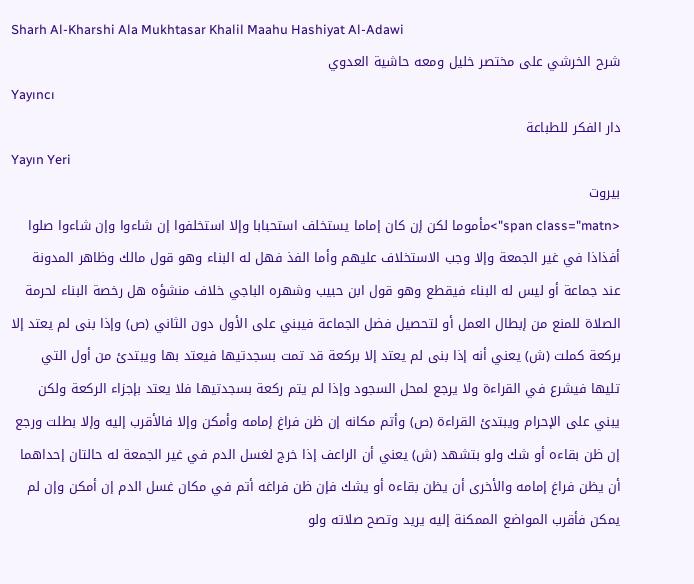Sharh Al-Kharshi Ala Mukhtasar Khalil Maahu Hashiyat Al-Adawi
شرح الخرشي على مختصر خليل ومعه حاشية العدوي
Yayıncı
دار الفكر للطباعة
Yayın Yeri
بيروت
<span class="matn">مأموما لكن إن كان إماما يستخلف استحبابا وإلا استخلفوا إن شاءوا وإن شاءوا صلوا أفذاذا في غير الجمعة وإلا وجب الاستخلاف عليهم وأما الفذ فهل له البناء وهو قول مالك وظاهر المدونة عند جماعة أو ليس له البناء فيقطع وهو قول ابن حبيب وشهره الباجي خلاف منشؤه هل رخصة البناء لحرمة الصلاة للمنع من إبطال العمل أو لتحصيل فضل الجماعة فيبني على الأول دون الثاني (ص) وإذا بنى لم يعتد إلا بركعة كملت (ش) يعني أنه إذا بنى لم يعتد إلا بركعة قد تمت بسجدتيها فيعتد بها ويبتدئ من أول التي تليها فيشرع في القراءة ولا يرجع لمحل السجود وإذا لم يتم ركعة بسجدتيها فلا يعتد بإجزاء الركعة ولكن يبني على الإحرام ويبتدئ القراءة (ص) وأتم مكانه إن ظن فراغ إمامه وأمكن وإلا فالأقرب إليه وإلا بطلت ورجع إن ظن بقاءه أو شك ولو بتشهد (ش) يعني أن الراعف إذا خرج لغسل الدم في غير الجمعة له حالتان إحداهما أن يظن فراغ إمامه والأخرى أن يظن بقاءه أو يشك فإن ظن فراغه أتم في مكان غسل الدم إن أمكن وإن لم يمكن فأقرب المواضع الممكنة إليه يريد وتصح صلاته ولو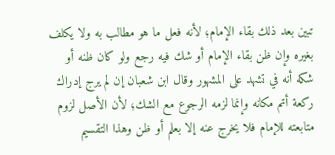تبين بعد ذلك بقاء الإمام؛ لأنه فعل ما هو مطالب به ولا يكلف بغيره وإن ظن بقاء الإمام أو شك فيه رجع ولو كان ظنه أو شكه أنه في تشهد على المشهور وقال ابن شعبان إن لم يرج إدراك ركعة أتم مكانه وإنما لزمه الرجوع مع الشك؛ لأن الأصل لزوم متابعته للإمام فلا يخرج عنه إلا بعلم أو ظن وهذا التقسيم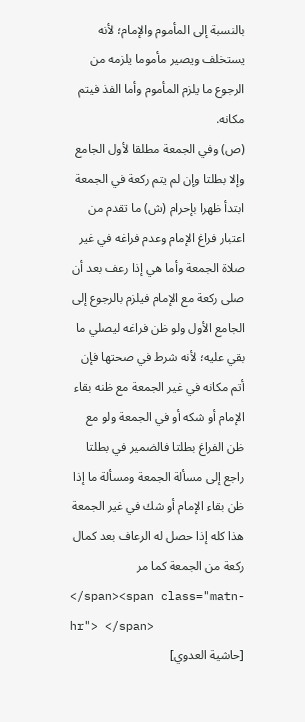بالنسبة إلى المأموم والإمام؛ لأنه يستخلف ويصير مأموما يلزمه من الرجوع ما يلزم المأموم وأما الفذ فيتم مكانه.
(ص) وفي الجمعة مطلقا لأول الجامع وإلا بطلتا وإن لم يتم ركعة في الجمعة ابتدأ ظهرا بإحرام (ش) ما تقدم من اعتبار فراغ الإمام وعدم فراغه في غير صلاة الجمعة وأما هي إذا رعف بعد أن صلى ركعة مع الإمام فيلزم بالرجوع إلى الجامع الأول ولو ظن فراغه ليصلي ما بقي عليه؛ لأنه شرط في صحتها فإن أتم مكانه في غير الجمعة مع ظنه بقاء الإمام أو شكه أو في الجمعة ولو مع ظن الفراغ بطلتا فالضمير في بطلتا راجع إلى مسألة الجمعة ومسألة ما إذا ظن بقاء الإمام أو شك في غير الجمعة هذا كله إذا حصل له الرعاف بعد كمال ركعة من الجمعة كما مر
</span><span class="matn-hr"> </span>
[حاشية العدوي]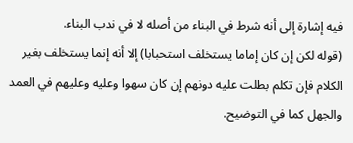فيه إشارة إلى أنه شرط في البناء من أصله لا في ندب البناء.
(قوله لكن إن كان إماما يستخلف استحبابا) إلا أنه إنما يستخلف بغير الكلام فإن تكلم بطلت عليه دونهم إن كان سهوا وعليه وعليهم في العمد والجهل كما في التوضيح.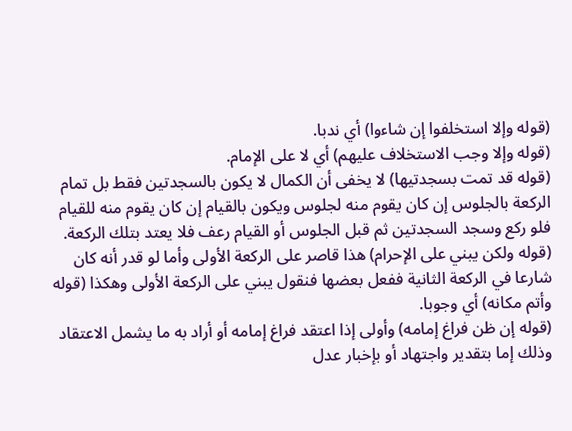(قوله وإلا استخلفوا إن شاءوا) أي ندبا.
(قوله وإلا وجب الاستخلاف عليهم) أي لا على الإمام.
(قوله قد تمت بسجدتيها) لا يخفى أن الكمال لا يكون بالسجدتين فقط بل تمام الركعة بالجلوس إن كان يقوم منه لجلوس ويكون بالقيام إن كان يقوم منه للقيام فلو ركع وسجد السجدتين ثم قبل الجلوس أو القيام رعف فلا يعتد بتلك الركعة.
(قوله ولكن يبني على الإحرام) هذا قاصر على الركعة الأولى وأما لو قدر أنه كان شارعا في الركعة الثانية ففعل بعضها فنقول يبني على الركعة الأولى وهكذا (قوله وأتم مكانه) أي وجوبا.
(قوله إن ظن فراغ إمامه) وأولى إذا اعتقد فراغ إمامه أو أراد به ما يشمل الاعتقاد وذلك إما بتقدير واجتهاد أو بإخبار عدل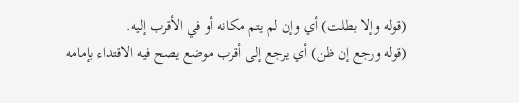(قوله وإلا بطلت) أي وإن لم يتم مكانه أو في الأقرب إليه.
(قوله ورجع إن ظن) أي يرجع إلى أقرب موضع يصح فيه الاقتداء بإمامه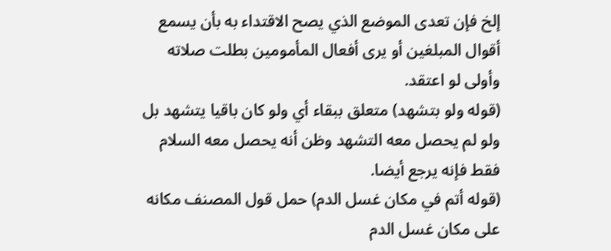إلخ فإن تعدى الموضع الذي يصح الاقتداء به بأن يسمع أقوال المبلغين أو يرى أفعال المأمومين بطلت صلاته وأولى لو اعتقد.
(قوله ولو بتشهد) متعلق ببقاء أي ولو كان باقيا يتشهد بل ولو لم يحصل معه التشهد وظن أنه يحصل معه السلام فقط فإنه يرجع أيضا.
(قوله أتم في مكان غسل الدم) حمل قول المصنف مكانه على مكان غسل الدم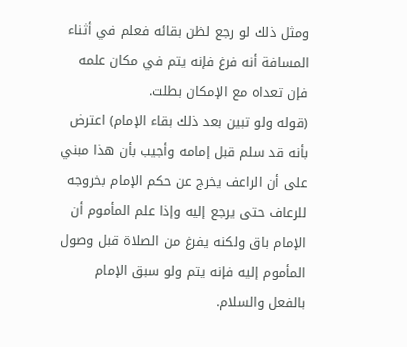ومثل ذلك لو رجع لظن بقائه فعلم في أثناء المسافة أنه فرغ فإنه يتم في مكان علمه فإن تعداه مع الإمكان بطلت.
(قوله ولو تبين بعد ذلك بقاء الإمام) اعترض بأنه قد سلم قبل إمامه وأجيب بأن هذا مبني على أن الراعف يخرج عن حكم الإمام بخروجه للرعاف حتى يرجع إليه وإذا علم المأموم أن الإمام باق ولكنه يفرغ من الصلاة قبل وصول المأموم إليه فإنه يتم ولو سبق الإمام بالفعل والسلام.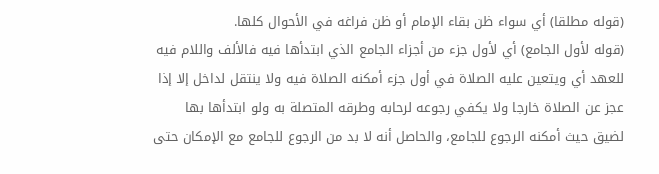(قوله مطلقا) أي سواء ظن بقاء الإمام أو ظن فراغه في الأحوال كلها.
(قوله لأول الجامع) أي لأول جزء من أجزاء الجامع الذي ابتدأها فيه فالألف واللام فيه للعهد أي ويتعين عليه الصلاة في أول جزء أمكنه الصلاة فيه ولا ينتقل لداخل إلا إذا عجز عن الصلاة خارجا ولا يكفي رجوعه لرحابه وطرقه المتصلة به ولو ابتدأها بها لضيق حيث أمكنه الرجوع للجامع، والحاصل أنه لا بد من الرجوع للجامع مع الإمكان حتى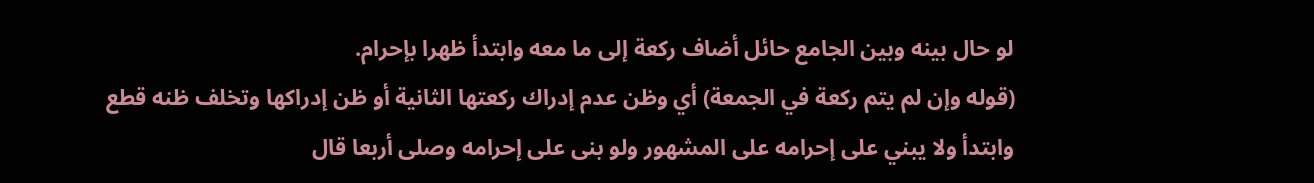لو حال بينه وبين الجامع حائل أضاف ركعة إلى ما معه وابتدأ ظهرا بإحرام.
(قوله وإن لم يتم ركعة في الجمعة) أي وظن عدم إدراك ركعتها الثانية أو ظن إدراكها وتخلف ظنه قطع وابتدأ ولا يبني على إحرامه على المشهور ولو بنى على إحرامه وصلى أربعا قال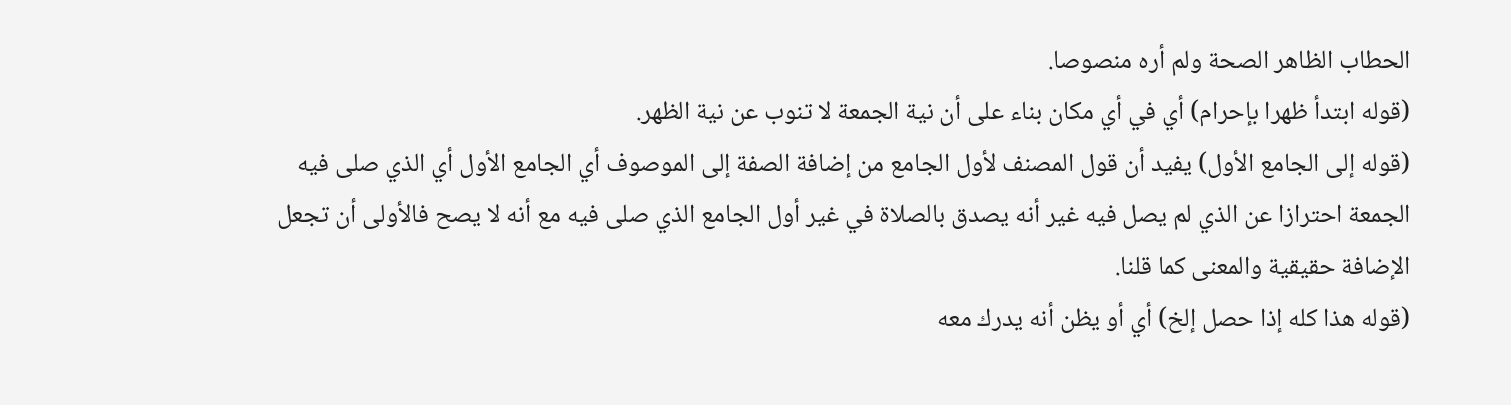الحطاب الظاهر الصحة ولم أره منصوصا.
(قوله ابتدأ ظهرا بإحرام) أي في أي مكان بناء على أن نية الجمعة لا تنوب عن نية الظهر.
(قوله إلى الجامع الأول) يفيد أن قول المصنف لأول الجامع من إضافة الصفة إلى الموصوف أي الجامع الأول أي الذي صلى فيه الجمعة احترازا عن الذي لم يصل فيه غير أنه يصدق بالصلاة في غير أول الجامع الذي صلى فيه مع أنه لا يصح فالأولى أن تجعل الإضافة حقيقية والمعنى كما قلنا.
(قوله هذا كله إذا حصل إلخ) أي أو يظن أنه يدرك معه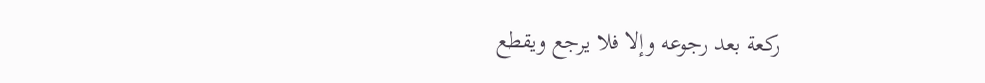ركعة بعد رجوعه وإلا فلا يرجع ويقطع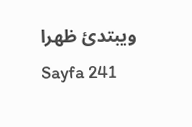ويبتدئ ظهرا
Sayfa 241